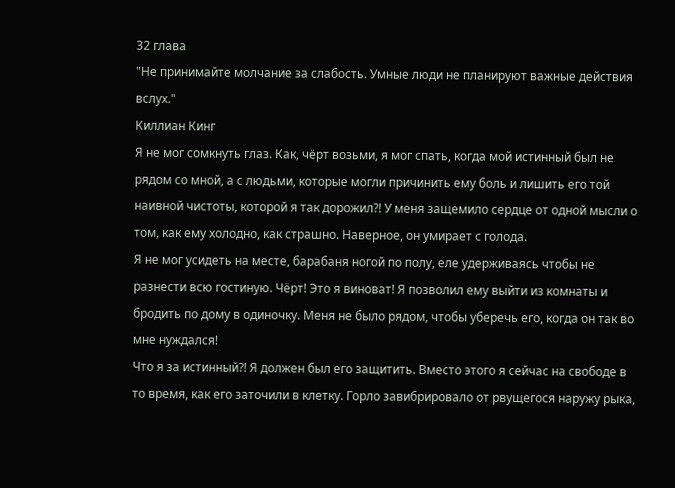32 глава
"Не принимайте молчание за слабость. Умные люди не планируют важные действия вслух."
Киллиан Кинг
Я не мог сомкнуть глаз. Как, чёрт возьми, я мог спать, когда мой истинный был не рядом со мной, а с людьми, которые могли причинить ему боль и лишить его той наивной чистоты, которой я так дорожил?! У меня защемило сердце от одной мысли о том, как ему холодно, как страшно. Наверное, он умирает с голода.
Я не мог усидеть на месте, барабаня ногой по полу, еле удерживаясь чтобы не разнести всю гостиную. Чёрт! Это я виноват! Я позволил ему выйти из комнаты и бродить по дому в одиночку. Меня не было рядом, чтобы уберечь его, когда он так во мне нуждался!
Что я за истинный?! Я должен был его защитить. Вместо этого я сейчас на свободе в то время, как его заточили в клетку. Горло завибрировало от рвущегося наружу рыка,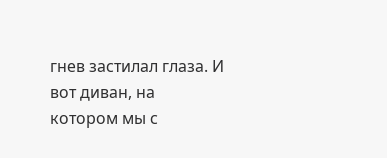гнев застилал глаза. И вот диван, на котором мы с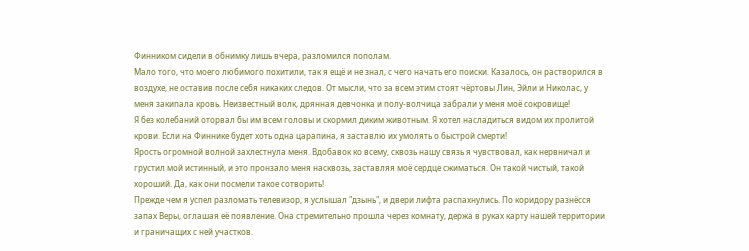Финником сидели в обнимку лишь вчера, разломился пополам.
Мало того, что моего любимого похитили, так я ещё и не знал, с чего начать его поиски. Казалось, он растворился в воздухе, не оставив после себя никаких следов. От мысли, что за всем этим стоят чёртовы Лин, Эйли и Николас, у меня закипала кровь. Неизвестный волк, дрянная девчонка и полу-волчица забрали у меня моё сокровище!
Я без колебаний оторвал бы им всем головы и скормил диким животным. Я хотел насладиться видом их пролитой крови. Если на Финнике будет хоть одна царапина, я заставлю их умолять о быстрой смерти!
Ярость огромной волной захлестнула меня. Вдобавок ко всему, сквозь нашу связь я чувствовал, как нервничал и грустил мой истинный, и это пронзало меня насквозь, заставляя моё сердце сжиматься. Он такой чистый, такой хороший. Да, как они посмели такое сотворить!
Прежде чем я успел разломать телевизор, я услышал "дзынь", и двери лифта распахнулись. По коридору разнёсся запах Веры, оглашая её появление. Она стремительно прошла через комнату, держа в руках карту нашей территории и граничащих с ней участков.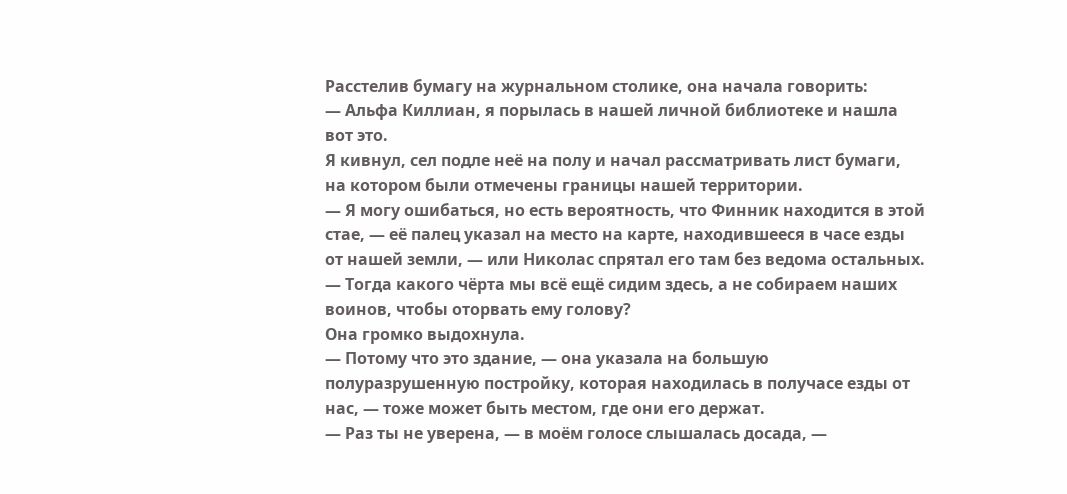Расстелив бумагу на журнальном столике, она начала говорить:
— Альфа Киллиан, я порылась в нашей личной библиотеке и нашла вот это.
Я кивнул, сел подле неё на полу и начал рассматривать лист бумаги, на котором были отмечены границы нашей территории.
— Я могу ошибаться, но есть вероятность, что Финник находится в этой стае, — её палец указал на место на карте, находившееся в часе езды от нашей земли, — или Николас спрятал его там без ведома остальных.
— Тогда какого чёрта мы всё ещё сидим здесь, а не собираем наших воинов, чтобы оторвать ему голову?
Она громко выдохнула.
— Потому что это здание, — она указала на большую полуразрушенную постройку, которая находилась в получасе езды от нас, — тоже может быть местом, где они его держат.
— Раз ты не уверена, — в моём голосе слышалась досада, —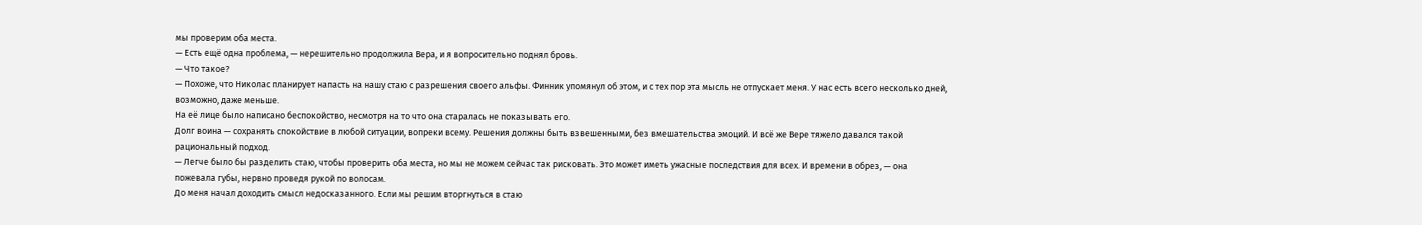мы проверим оба места.
— Есть ещё одна проблема, — нерешительно продолжила Вера, и я вопросительно поднял бровь.
— Что такое?
— Похоже, что Николас планирует напасть на нашу стаю с разрешения своего альфы. Финник упомянул об этом, и с тех пор эта мысль не отпускает меня. У нас есть всего несколько дней, возможно, даже меньше.
На её лице было написано беспокойство, несмотря на то что она старалась не показывать его.
Долг воина — сохранять спокойствие в любой ситуации, вопреки всему. Решения должны быть взвешенными, без вмешательства эмоций. И всё же Вере тяжело давался такой рациональный подход.
— Легче было бы разделить стаю, чтобы проверить оба места, но мы не можем сейчас так рисковать. Это может иметь ужасные последствия для всех. И времени в обрез, — она пожевала губы, нервно проведя рукой по волосам.
До меня начал доходить смысл недосказанного. Если мы решим вторгнуться в стаю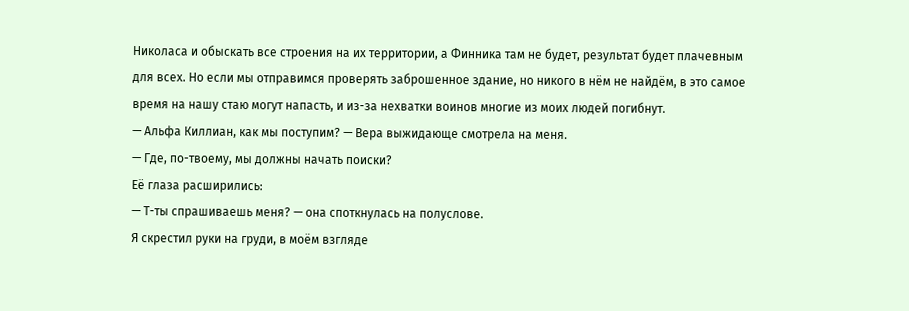Николаса и обыскать все строения на их территории, а Финника там не будет, результат будет плачевным для всех. Но если мы отправимся проверять заброшенное здание, но никого в нём не найдём, в это самое время на нашу стаю могут напасть, и из-за нехватки воинов многие из моих людей погибнут.
— Альфа Киллиан, как мы поступим? — Вера выжидающе смотрела на меня.
— Где, по-твоему, мы должны начать поиски?
Её глаза расширились:
— Т-ты спрашиваешь меня? — она споткнулась на полуслове.
Я скрестил руки на груди, в моём взгляде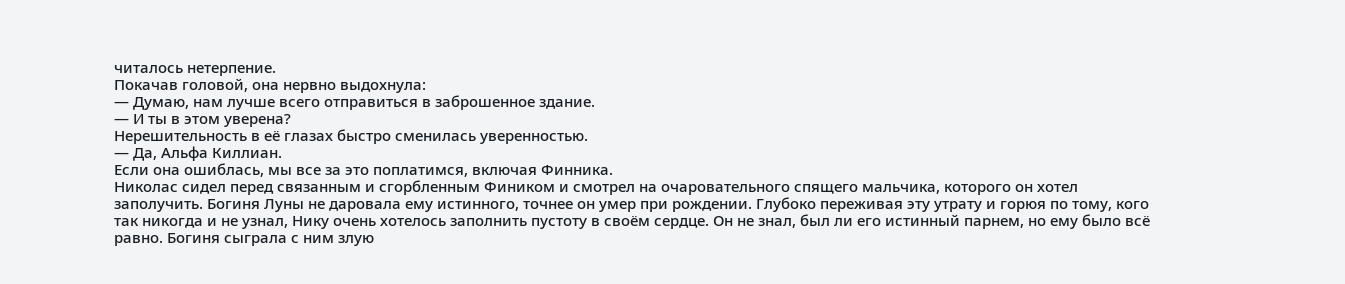читалось нетерпение.
Покачав головой, она нервно выдохнула:
— Думаю, нам лучше всего отправиться в заброшенное здание.
— И ты в этом уверена?
Нерешительность в её глазах быстро сменилась уверенностью.
— Да, Альфа Киллиан.
Если она ошиблась, мы все за это поплатимся, включая Финника.
Николас сидел перед связанным и сгорбленным Фиником и смотрел на очаровательного спящего мальчика, которого он хотел заполучить. Богиня Луны не даровала ему истинного, точнее он умер при рождении. Глубоко переживая эту утрату и горюя по тому, кого так никогда и не узнал, Нику очень хотелось заполнить пустоту в своём сердце. Он не знал, был ли его истинный парнем, но ему было всё равно. Богиня сыграла с ним злую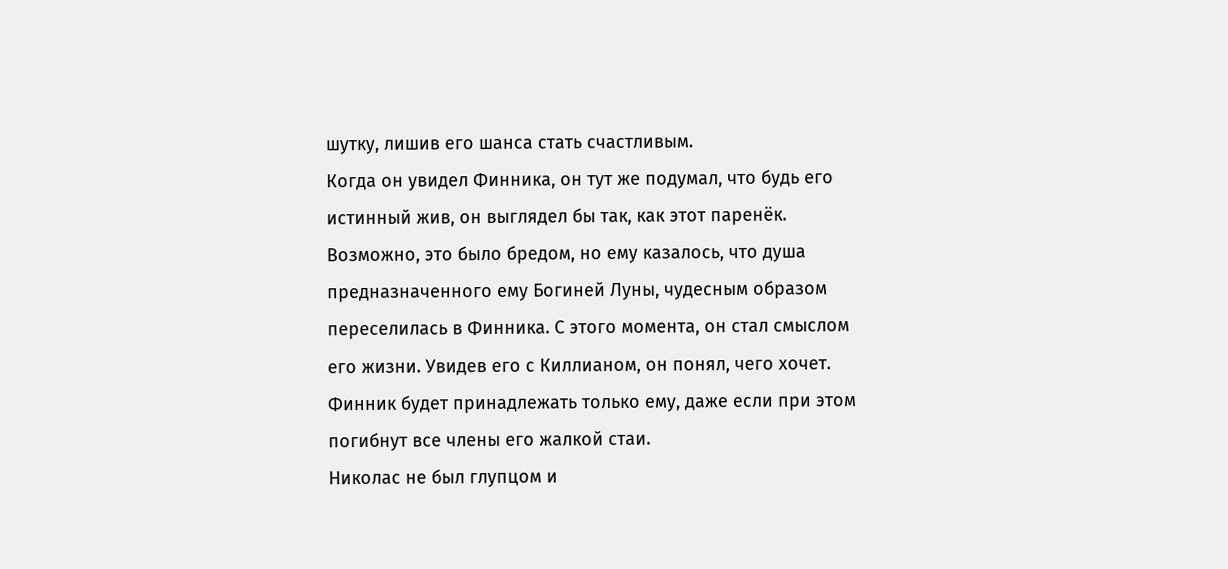шутку, лишив его шанса стать счастливым.
Когда он увидел Финника, он тут же подумал, что будь его истинный жив, он выглядел бы так, как этот паренёк. Возможно, это было бредом, но ему казалось, что душа предназначенного ему Богиней Луны, чудесным образом переселилась в Финника. С этого момента, он стал смыслом его жизни. Увидев его с Киллианом, он понял, чего хочет.
Финник будет принадлежать только ему, даже если при этом погибнут все члены его жалкой стаи.
Николас не был глупцом и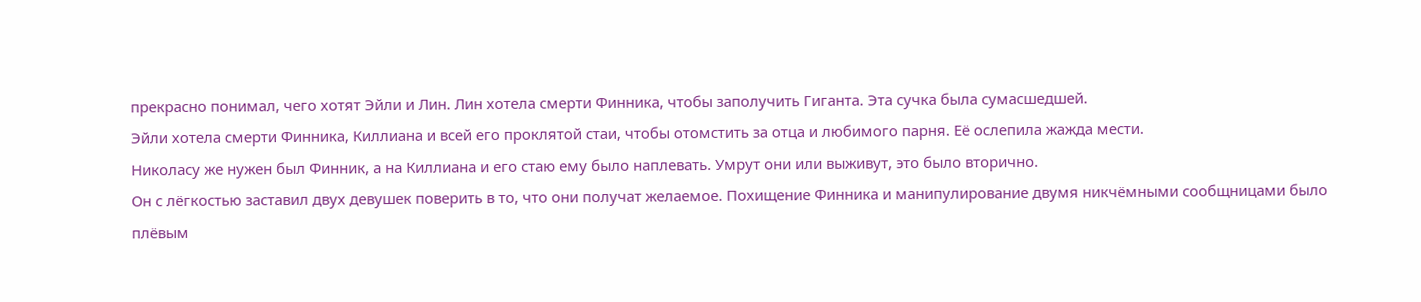прекрасно понимал, чего хотят Эйли и Лин. Лин хотела смерти Финника, чтобы заполучить Гиганта. Эта сучка была сумасшедшей.
Эйли хотела смерти Финника, Киллиана и всей его проклятой стаи, чтобы отомстить за отца и любимого парня. Её ослепила жажда мести.
Николасу же нужен был Финник, а на Киллиана и его стаю ему было наплевать. Умрут они или выживут, это было вторично.
Он с лёгкостью заставил двух девушек поверить в то, что они получат желаемое. Похищение Финника и манипулирование двумя никчёмными сообщницами было плёвым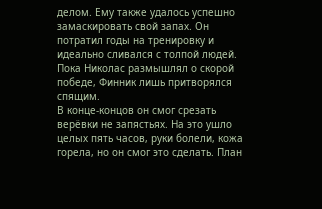делом. Ему также удалось успешно замаскировать свой запах. Он потратил годы на тренировку и идеально сливался с толпой людей.
Пока Николас размышлял о скорой победе, Финник лишь притворялся спящим.
В конце-концов он смог срезать верёвки не запястьях. На это ушло целых пять часов, руки болели, кожа горела, но он смог это сделать. План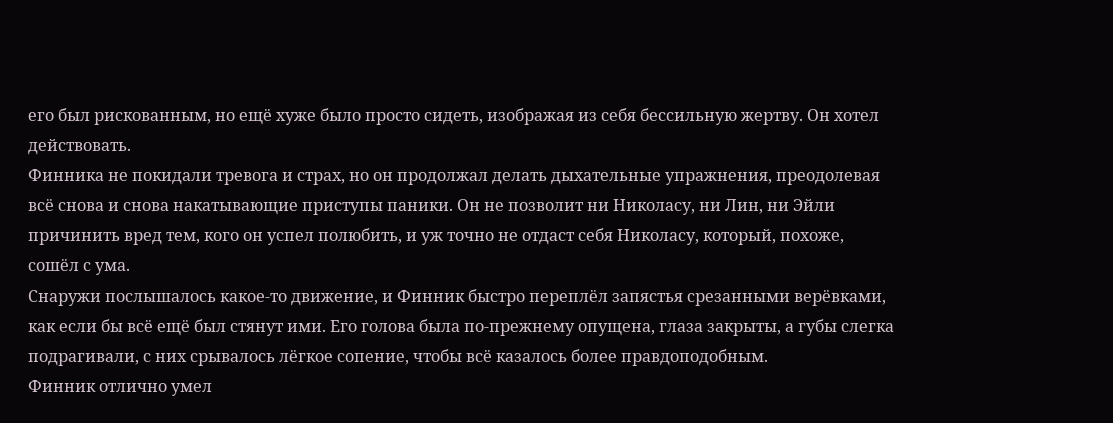его был рискованным, но ещё хуже было просто сидеть, изображая из себя бессильную жертву. Он хотел действовать.
Финника не покидали тревога и страх, но он продолжал делать дыхательные упражнения, преодолевая всё снова и снова накатывающие приступы паники. Он не позволит ни Николасу, ни Лин, ни Эйли причинить вред тем, кого он успел полюбить, и уж точно не отдаст себя Николасу, который, похоже, сошёл с ума.
Снаружи послышалось какое-то движение, и Финник быстро переплёл запястья срезанными верёвками, как если бы всё ещё был стянут ими. Его голова была по-прежнему опущена, глаза закрыты, а губы слегка подрагивали, с них срывалось лёгкое сопение, чтобы всё казалось более правдоподобным.
Финник отлично умел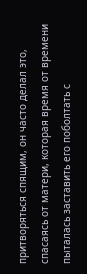притворяться спящим, он часто делал это, спасаясь от матери, которая время от времени пыталась заставить его поболтать с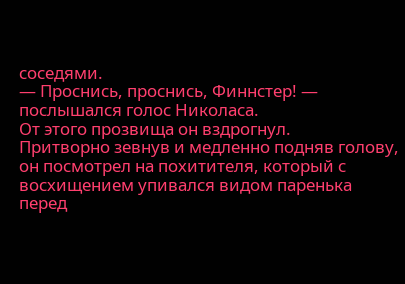соседями.
— Проснись, проснись, Финнстер! — послышался голос Николаса.
От этого прозвища он вздрогнул.
Притворно зевнув и медленно подняв голову, он посмотрел на похитителя, который с восхищением упивался видом паренька перед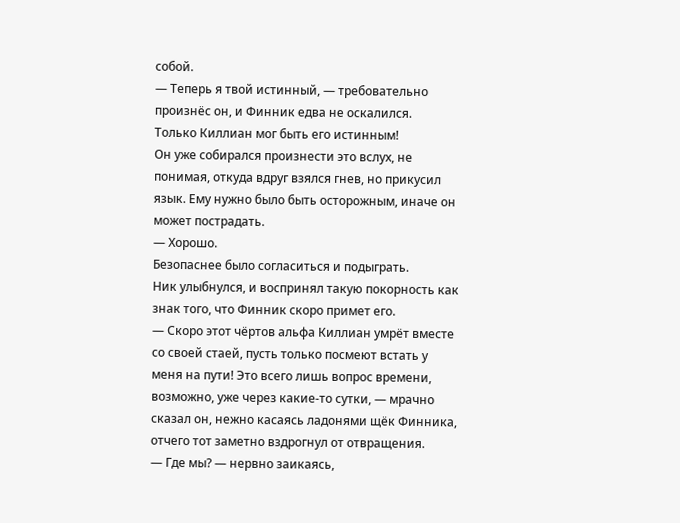собой.
— Теперь я твой истинный, — требовательно произнёс он, и Финник едва не оскалился.
Только Киллиан мог быть его истинным!
Он уже собирался произнести это вслух, не понимая, откуда вдруг взялся гнев, но прикусил язык. Ему нужно было быть осторожным, иначе он может пострадать.
— Хорошо.
Безопаснее было согласиться и подыграть.
Ник улыбнулся, и воспринял такую покорность как знак того, что Финник скоро примет его.
— Скоро этот чёртов альфа Киллиан умрёт вместе со своей стаей, пусть только посмеют встать у меня на пути! Это всего лишь вопрос времени, возможно, уже через какие-то сутки, — мрачно сказал он, нежно касаясь ладонями щёк Финника, отчего тот заметно вздрогнул от отвращения.
— Где мы? — нервно заикаясь,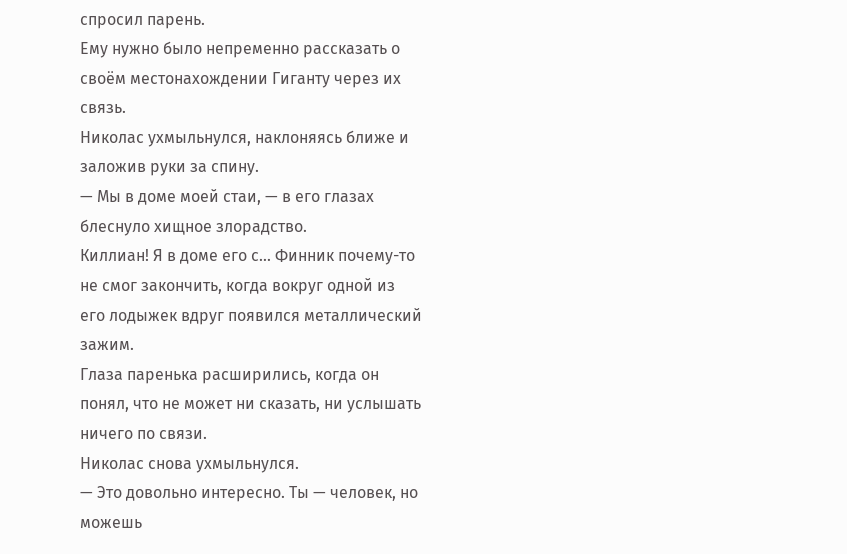спросил парень.
Ему нужно было непременно рассказать о своём местонахождении Гиганту через их связь.
Николас ухмыльнулся, наклоняясь ближе и заложив руки за спину.
— Мы в доме моей стаи, — в его глазах блеснуло хищное злорадство.
Киллиан! Я в доме его с... Финник почему-то не смог закончить, когда вокруг одной из его лодыжек вдруг появился металлический зажим.
Глаза паренька расширились, когда он понял, что не может ни сказать, ни услышать ничего по связи.
Николас снова ухмыльнулся.
— Это довольно интересно. Ты — человек, но можешь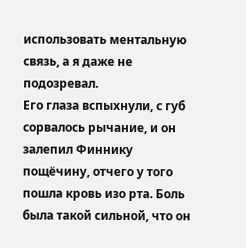использовать ментальную связь, а я даже не подозревал.
Его глаза вспыхнули, с губ сорвалось рычание, и он залепил Финнику пощёчину, отчего у того пошла кровь изо рта. Боль была такой сильной, что он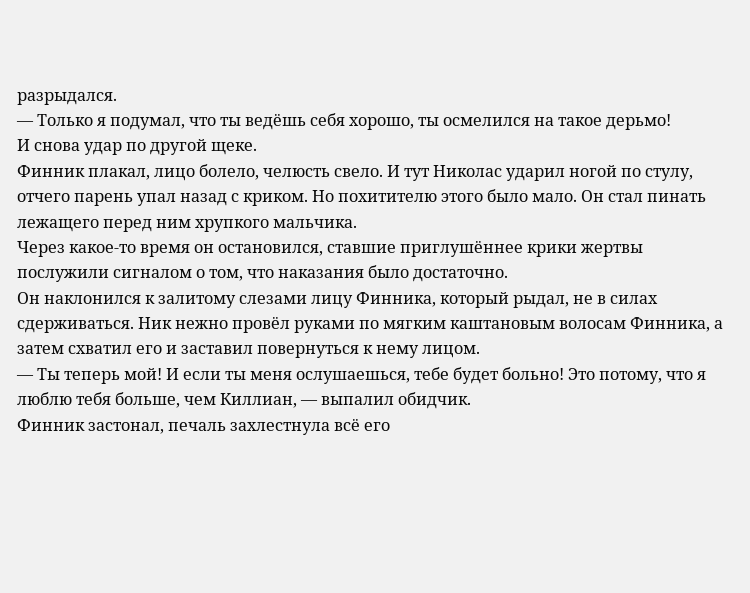разрыдался.
— Только я подумал, что ты ведёшь себя хорошо, ты осмелился на такое дерьмо!
И снова удар по другой щеке.
Финник плакал, лицо болело, челюсть свело. И тут Николас ударил ногой по стулу, отчего парень упал назад с криком. Но похитителю этого было мало. Он стал пинать лежащего перед ним хрупкого мальчика.
Через какое-то время он остановился, ставшие приглушённее крики жертвы послужили сигналом о том, что наказания было достаточно.
Он наклонился к залитому слезами лицу Финника, который рыдал, не в силах сдерживаться. Ник нежно провёл руками по мягким каштановым волосам Финника, а затем схватил его и заставил повернуться к нему лицом.
— Ты теперь мой! И если ты меня ослушаешься, тебе будет больно! Это потому, что я люблю тебя больше, чем Киллиан, — выпалил обидчик.
Финник застонал, печаль захлестнула всё его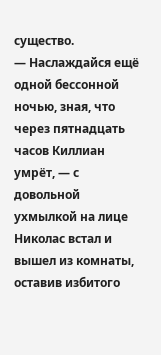существо.
— Наслаждайся ещё одной бессонной ночью, зная, что через пятнадцать часов Киллиан умрёт, — с довольной ухмылкой на лице Николас встал и вышел из комнаты, оставив избитого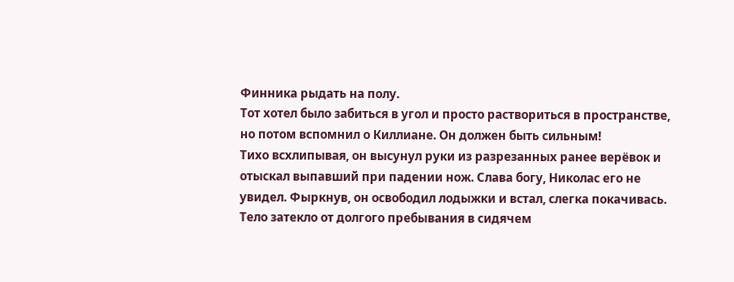Финника рыдать на полу.
Тот хотел было забиться в угол и просто раствориться в пространстве, но потом вспомнил о Киллиане. Он должен быть сильным!
Тихо всхлипывая, он высунул руки из разрезанных ранее верёвок и отыскал выпавший при падении нож. Слава богу, Николас его не увидел. Фыркнув, он освободил лодыжки и встал, слегка покачивась. Тело затекло от долгого пребывания в сидячем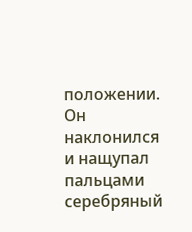положении.
Он наклонился и нащупал пальцами серебряный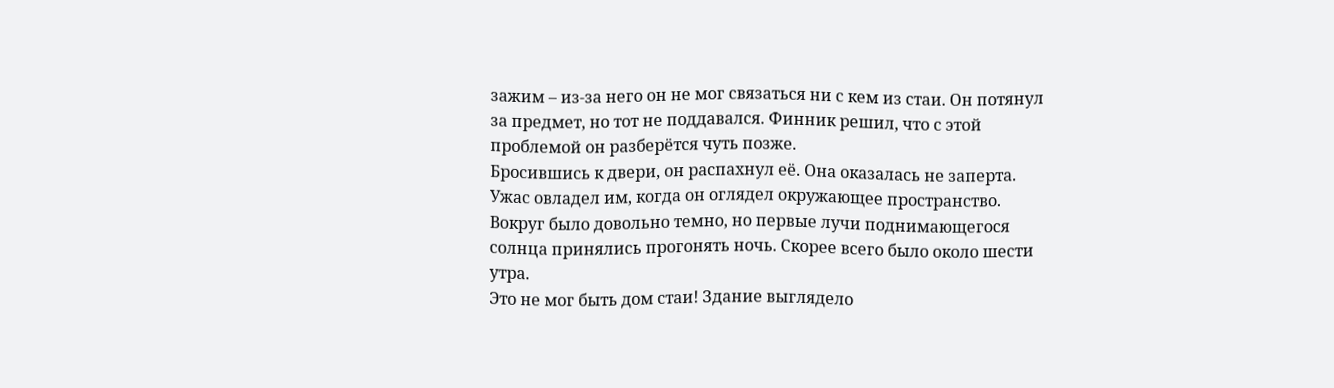зажим – из-за него он не мог связаться ни с кем из стаи. Он потянул за предмет, но тот не поддавался. Финник решил, что с этой проблемой он разберётся чуть позже.
Бросившись к двери, он распахнул её. Она оказалась не заперта.
Ужас овладел им, когда он оглядел окружающее пространство. Вокруг было довольно темно, но первые лучи поднимающегося солнца принялись прогонять ночь. Скорее всего было около шести утра.
Это не мог быть дом стаи! Здание выглядело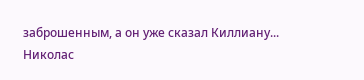заброшенным, а он уже сказал Киллиану...
Николас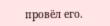провёл его.